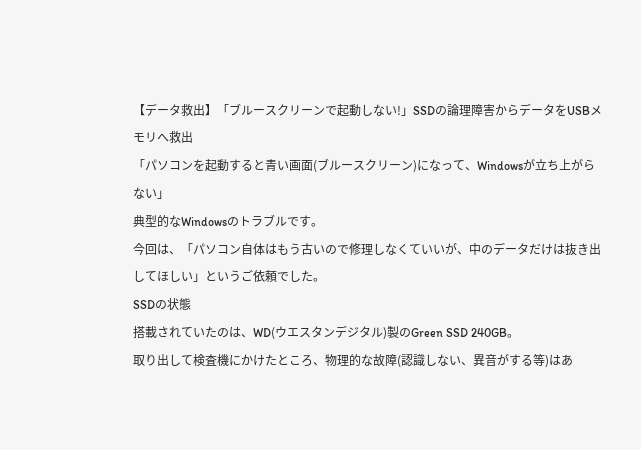【データ救出】「ブルースクリーンで起動しない!」SSDの論理障害からデータをUSBメモリへ救出
「パソコンを起動すると青い画面(ブルースクリーン)になって、Windowsが立ち上がらない」
典型的なWindowsのトラブルです。
今回は、「パソコン自体はもう古いので修理しなくていいが、中のデータだけは抜き出してほしい」というご依頼でした。
SSDの状態
搭載されていたのは、WD(ウエスタンデジタル)製のGreen SSD 240GB。
取り出して検査機にかけたところ、物理的な故障(認識しない、異音がする等)はあ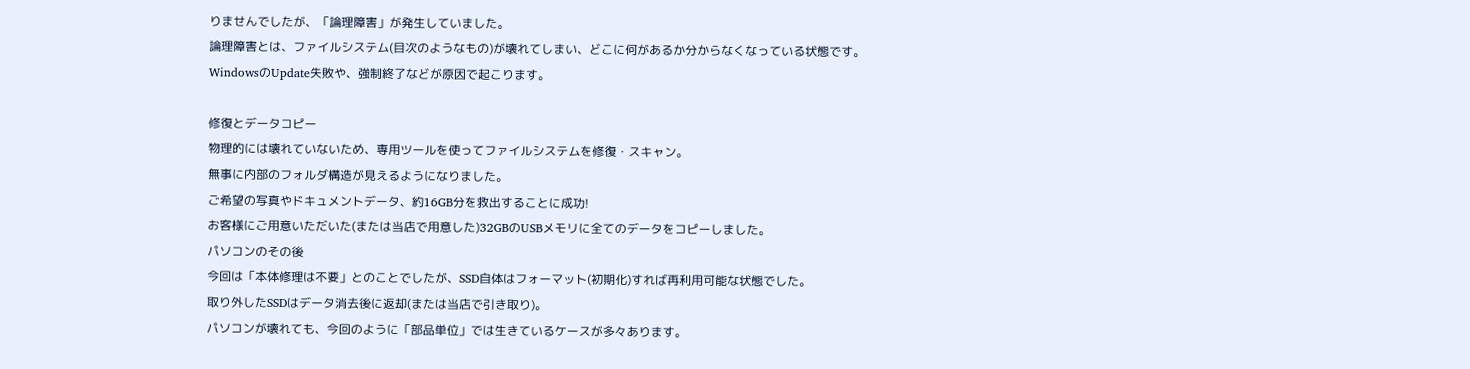りませんでしたが、「論理障害」が発生していました。
論理障害とは、ファイルシステム(目次のようなもの)が壊れてしまい、どこに何があるか分からなくなっている状態です。
WindowsのUpdate失敗や、強制終了などが原因で起こります。

修復とデータコピー
物理的には壊れていないため、専用ツールを使ってファイルシステムを修復・スキャン。
無事に内部のフォルダ構造が見えるようになりました。
ご希望の写真やドキュメントデータ、約16GB分を救出することに成功!
お客様にご用意いただいた(または当店で用意した)32GBのUSBメモリに全てのデータをコピーしました。
パソコンのその後
今回は「本体修理は不要」とのことでしたが、SSD自体はフォーマット(初期化)すれば再利用可能な状態でした。
取り外したSSDはデータ消去後に返却(または当店で引き取り)。
パソコンが壊れても、今回のように「部品単位」では生きているケースが多々あります。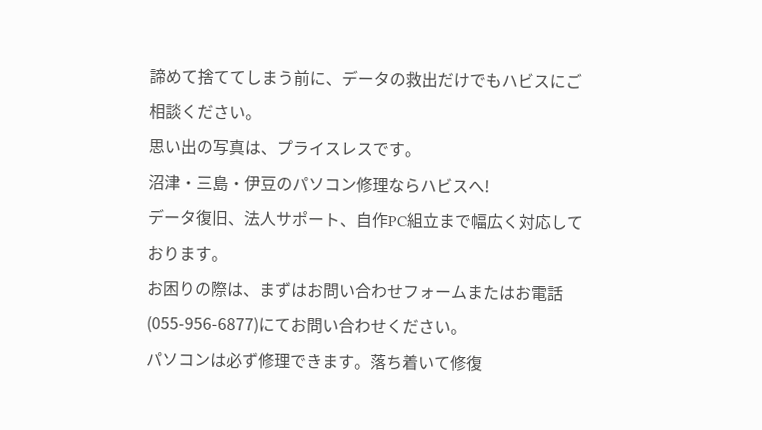諦めて捨ててしまう前に、データの救出だけでもハビスにご相談ください。
思い出の写真は、プライスレスです。
沼津・三島・伊豆のパソコン修理ならハビスへ!
データ復旧、法人サポート、自作PC組立まで幅広く対応しております。
お困りの際は、まずはお問い合わせフォームまたはお電話(055-956-6877)にてお問い合わせください。
パソコンは必ず修理できます。落ち着いて修復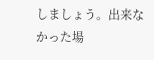しましょう。出来なかった場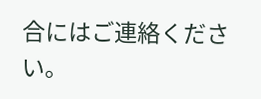合にはご連絡ください。